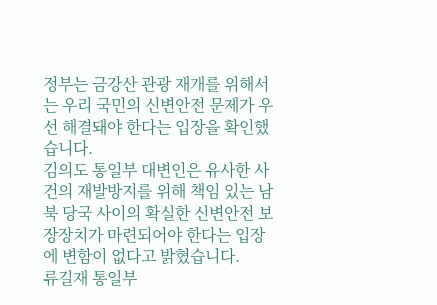정부는 금강산 관광 재개를 위해서는 우리 국민의 신변안전 문제가 우선 해결돼야 한다는 입장을 확인했습니다.
김의도 통일부 대변인은 유사한 사건의 재발방지를 위해 책임 있는 남북 당국 사이의 확실한 신변안전 보장장치가 마련되어야 한다는 입장에 변함이 없다고 밝혔습니다.
류길재 통일부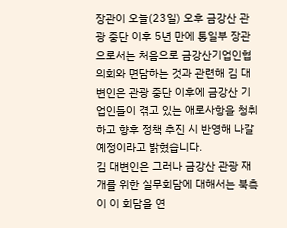장관이 오늘(23일) 오후 금강산 관광 중단 이후 5년 만에 통일부 장관으로서는 처음으로 금강산기업인협의회와 면담하는 것과 관련해 김 대변인은 관광 중단 이후에 금강산 기업인들이 겪고 있는 애로사항을 청취하고 향후 정책 추진 시 반영해 나갈 예정이라고 밝혔습니다.
김 대변인은 그러나 금강산 관광 재개를 위한 실무회담에 대해서는 북측이 이 회담을 연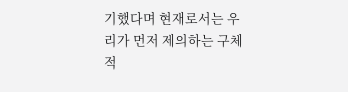기했다며 현재로서는 우리가 먼저 제의하는 구체적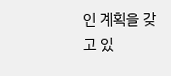인 계획을 갖고 있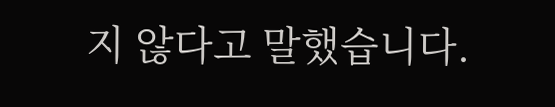지 않다고 말했습니다.